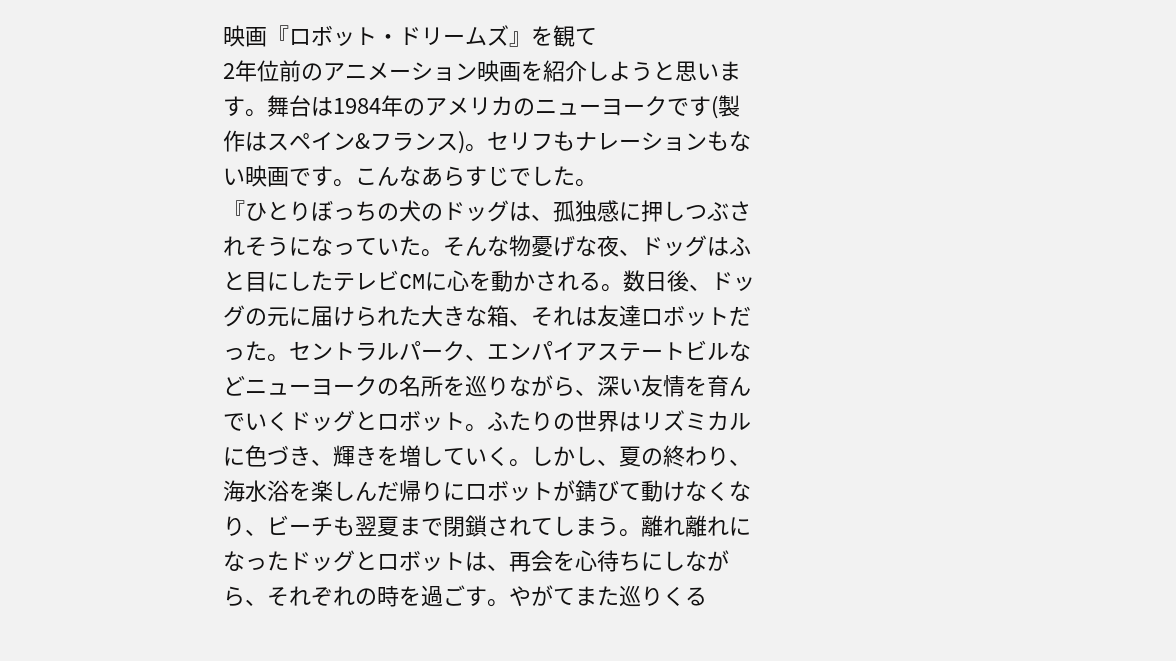映画『ロボット・ドリームズ』を観て
2年位前のアニメーション映画を紹介しようと思います。舞台は1984年のアメリカのニューヨークです(製作はスペイン&フランス)。セリフもナレーションもない映画です。こんなあらすじでした。
『ひとりぼっちの犬のドッグは、孤独感に押しつぶされそうになっていた。そんな物憂げな夜、ドッグはふと目にしたテレビCMに心を動かされる。数日後、ドッグの元に届けられた大きな箱、それは友達ロボットだった。セントラルパーク、エンパイアステートビルなどニューヨークの名所を巡りながら、深い友情を育んでいくドッグとロボット。ふたりの世界はリズミカルに色づき、輝きを増していく。しかし、夏の終わり、海水浴を楽しんだ帰りにロボットが錆びて動けなくなり、ビーチも翌夏まで閉鎖されてしまう。離れ離れになったドッグとロボットは、再会を心待ちにしながら、それぞれの時を過ごす。やがてまた巡りくる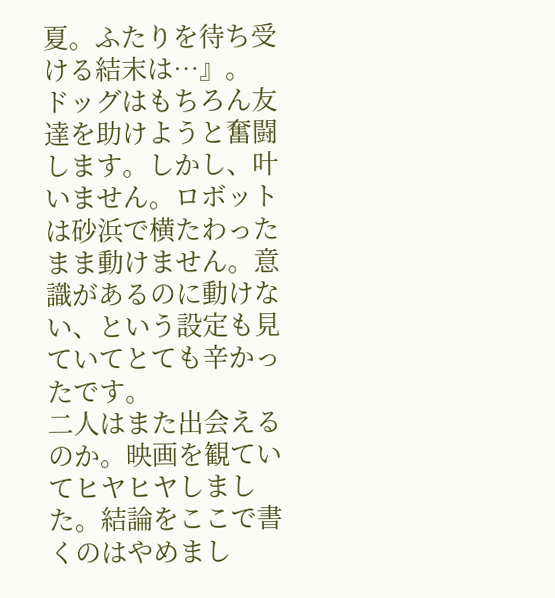夏。ふたりを待ち受ける結末は…』。
ドッグはもちろん友達を助けようと奮闘します。しかし、叶いません。ロボットは砂浜で横たわったまま動けません。意識があるのに動けない、という設定も見ていてとても辛かったです。
二人はまた出会えるのか。映画を観ていてヒヤヒヤしました。結論をここで書くのはやめまし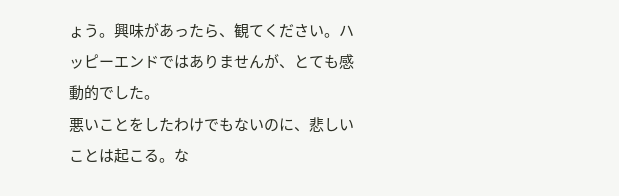ょう。興味があったら、観てください。ハッピーエンドではありませんが、とても感動的でした。
悪いことをしたわけでもないのに、悲しいことは起こる。な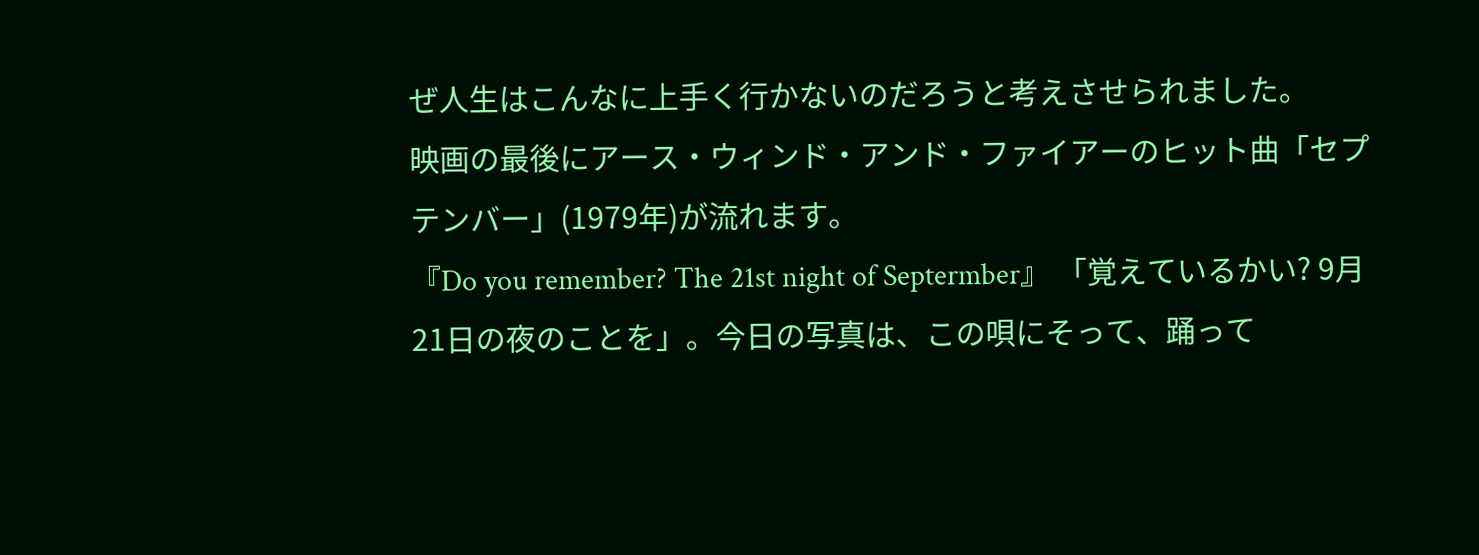ぜ人生はこんなに上手く行かないのだろうと考えさせられました。
映画の最後にアース・ウィンド・アンド・ファイアーのヒット曲「セプテンバー」(1979年)が流れます。
『Do you remember? The 21st night of Septermber』 「覚えているかい? 9月21日の夜のことを」。今日の写真は、この唄にそって、踊って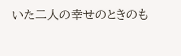いた二人の幸せのときのも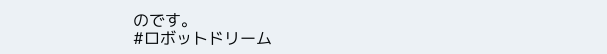のです。
#ロボットドリーム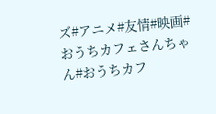ズ#アニメ#友情#映画#おうちカフェさんちゃん#おうちカフ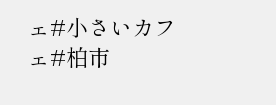ェ#小さいカフェ#柏市